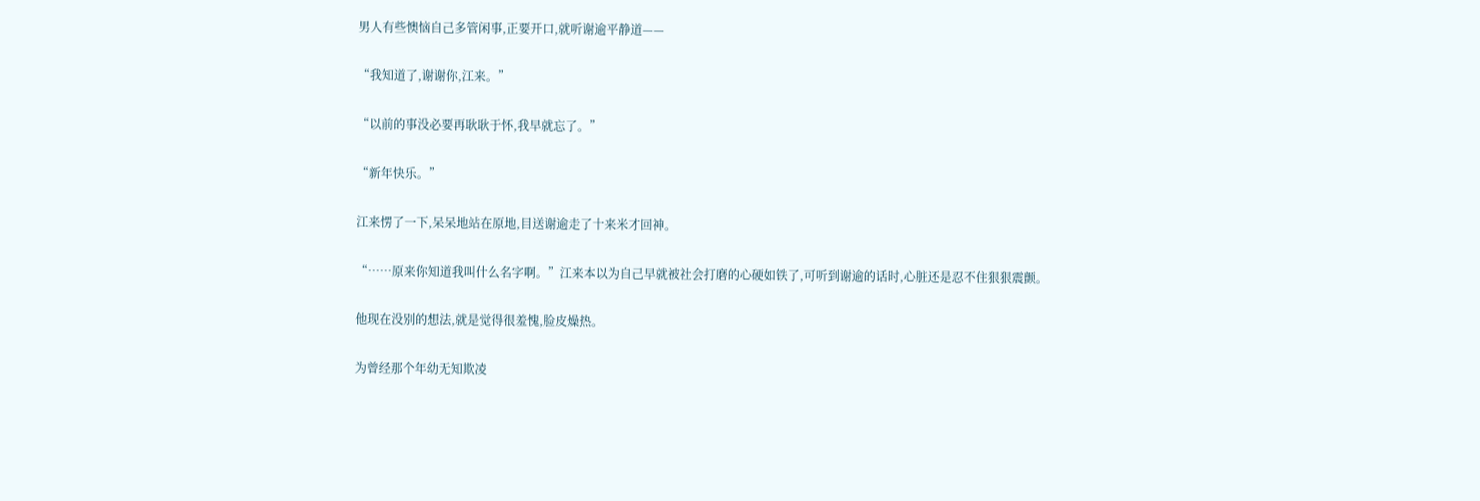男人有些懊恼自己多管闲事,正要开口,就听谢逾平静道——

“我知道了,谢谢你,江来。”

“以前的事没必要再耿耿于怀,我早就忘了。”

“新年快乐。”

江来愣了一下,呆呆地站在原地,目送谢逾走了十来米才回神。

“……原来你知道我叫什么名字啊。”江来本以为自己早就被社会打磨的心硬如铁了,可听到谢逾的话时,心脏还是忍不住狠狠震颤。

他现在没别的想法,就是觉得很羞愧,脸皮燥热。

为曾经那个年幼无知欺凌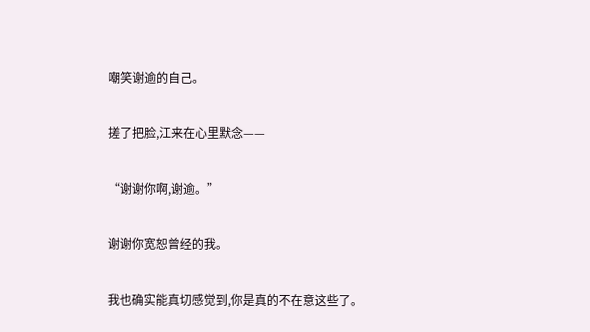嘲笑谢逾的自己。

搓了把脸,江来在心里默念——

“谢谢你啊,谢逾。”

谢谢你宽恕曾经的我。

我也确实能真切感觉到,你是真的不在意这些了。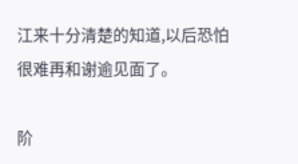江来十分清楚的知道,以后恐怕很难再和谢逾见面了。

阶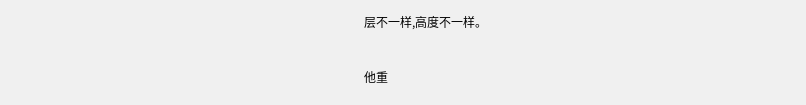层不一样,高度不一样。

他重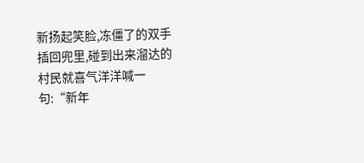新扬起笑脸,冻僵了的双手插回兜里,碰到出来溜达的村民就喜气洋洋喊一句:“新年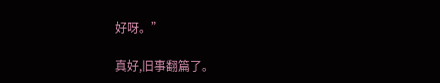好呀。”

真好,旧事翻篇了。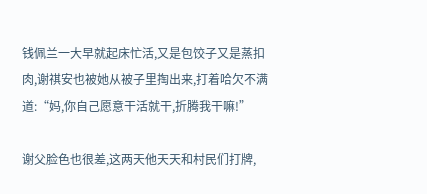钱佩兰一大早就起床忙活,又是包饺子又是蒸扣肉,谢祺安也被她从被子里掏出来,打着哈欠不满道:“妈,你自己愿意干活就干,折腾我干嘛!”

谢父脸色也很差,这两天他天天和村民们打牌,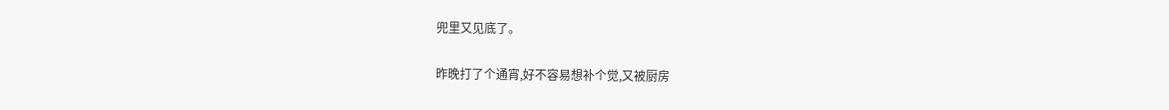兜里又见底了。

昨晚打了个通宵,好不容易想补个觉,又被厨房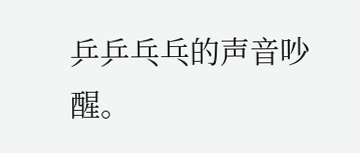乒乒乓乓的声音吵醒。